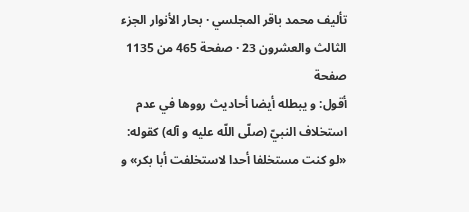تأليف محمد باقر المجلسي · بحار الأنوار الجزء الثالث والعشرون 23 · صفحة 465 من 1135
صفحة
أقول: و يبطله أيضا أحاديث رووها في عدم استخلاف النبيّ (صلّى اللّه عليه و آله) كقوله:
«لو كنت مستخلفا أحدا لاستخلفت أبا بكر» و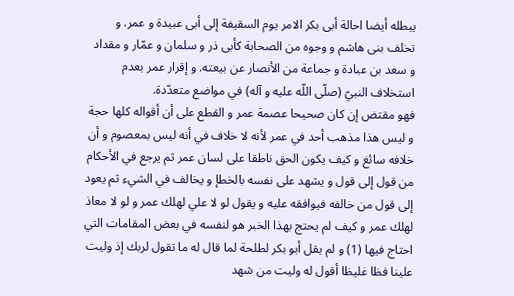يبطله أيضا احالة أبى بكر الامر يوم السقيفة إلى أبى عبيدة و عمر. و تخلف بنى هاشم و وجوه من الصحابة كأبى ذر و سلمان و عمّار و مقداد و سعد بن عبادة و جماعة من الأنصار عن بيعته. و إقرار عمر بعدم استخلاف النبيّ (صلّى اللّه عليه و آله) في مواضع متعدّدة.
فهو مقتض إن كان صحيحا عصمة عمر و القطع على أن أقواله كلها حجة و ليس هذا مذهب أحد في عمر لأنه لا خلاف في أنه ليس بمعصوم و أن خلافه سائغ و كيف يكون الحق ناطقا على لسان عمر ثم يرجع في الأحكام من قول إلى قول و يشهد على نفسه بالخطإ و يخالف في الشيء ثم يعود إلى قول من خالفه فيوافقه عليه و يقول لو لا علي لهلك عمر و لو لا معاذ لهلك عمر و كيف لم يحتج بهذا الخبر هو لنفسه في بعض المقامات التي احتاج فيها (1) و لم يقل أبو بكر لطلحة لما قال له ما تقول لربك إذ وليت علينا فظا غليظا أقول له وليت من شهد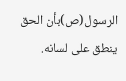الرسول(ص)بأن الحق ينطق على لسانه.